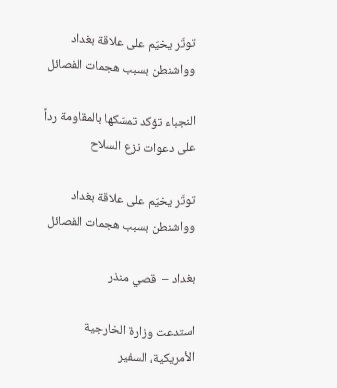توتّر يخيّم على علاقة بغداد وواشنطن بسبب هجمات الفصائل

النجباء تؤكد تمسّكها بالمقاومة رداً على دعوات نزع السلاح

توتّر يخيّم على علاقة بغداد وواشنطن بسبب هجمات الفصائل

بغداد –  قصي منذر

استدعت وزارة الخارجية الأمريكية، السفير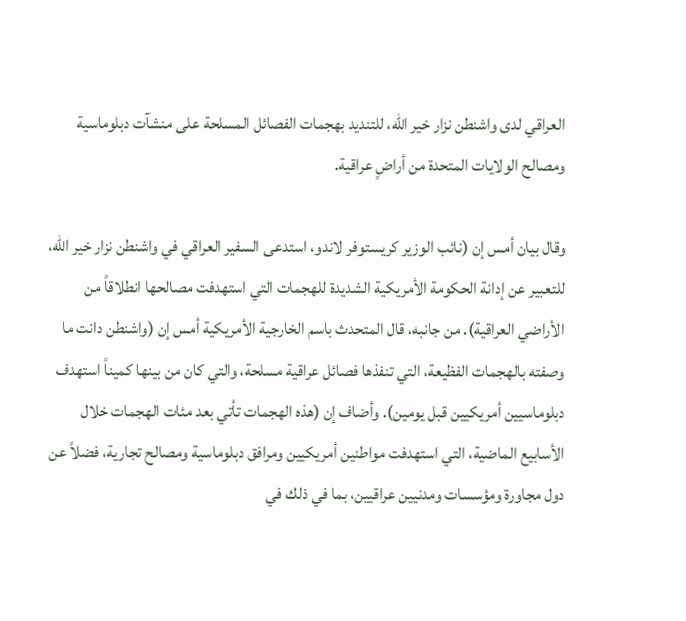العراقي لدى واشنطن نزار خير الله، للتنديد بهجمات الفصائل المسلحة على منشآت دبلوماسية ومصالح الولايات المتحدة من أراضٍ عراقية.

وقال بيان أمس إن (نائب الوزير كريستوفر لاندو، استدعى السفير العراقي في واشنطن نزار خير الله، للتعبير عن إدانة الحكومة الأمريكية الشديدة للهجمات التي استهدفت مصالحها انطلاقاً من الأراضي العراقية). من جانبه، قال المتحدث باسم الخارجية الأمريكية أمس إن (واشنطن دانت ما وصفته بالهجمات الفظيعة، التي تنفذها فصائل عراقية مسلحة، والتي كان من بينها كميناً استهدف دبلوماسيين أمريكيين قبل يومين). وأضاف إن (هذه الهجمات تأتي بعد مئات الهجمات خلال الأسابيع الماضية، التي استهدفت مواطنين أمريكيين ومرافق دبلوماسية ومصالح تجارية، فضلاً عن دول مجاورة ومؤسسات ومدنيين عراقيين، بما في ذلك في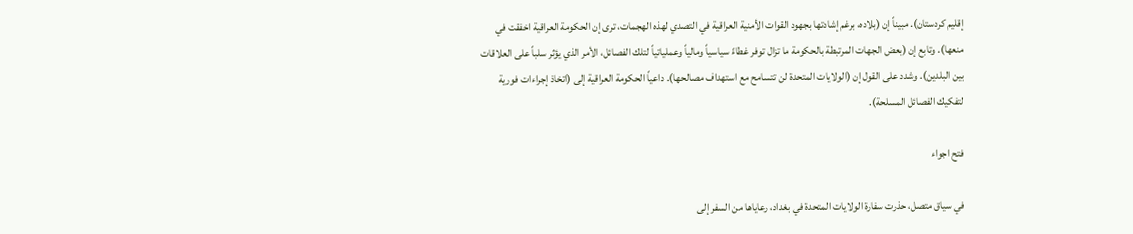إقليم كردستان). مبيناً إن (بلاده، برغم إشادتها بجهود القوات الأمنية العراقية في التصدي لهذه الهجمات، ترى إن الحكومة العراقية اخفقت في منعها). وتابع إن (بعض الجهات المرتبطة بالحكومة ما تزال توفر غطاءً سياسياً ومالياً وعملياتياً لتلك الفصائل، الأمر الذي يؤثر سلباً على العلاقات بين البلدين). وشدد على القول إن (الولايات المتحدة لن تتسامح مع استهداف مصالحها). داعياً الحكومة العراقية إلى (اتخاذ إجراءات فورية لتفكيك الفصائل المسلحة).

فتح اجواء

في سياق متصل، حذرت سفارة الولايات المتحدة في بغداد، رعاياها من السفر إلى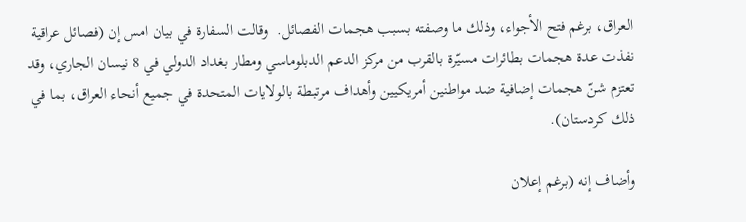العراق، برغم فتح الأجواء، وذلك ما وصفته بسبب هجمات الفصائل.  وقالت السفارة في بيان امس إن (فصائل عراقية نفذت عدة هجمات بطائرات مسيّرة بالقرب من مركز الدعم الدبلوماسي ومطار بغداد الدولي في 8 نيسان الجاري، وقد تعتزم شنّ هجمات إضافية ضد مواطنين أمريكيين وأهداف مرتبطة بالولايات المتحدة في جميع أنحاء العراق، بما في ذلك كردستان).

وأضاف إنه (برغم إعلان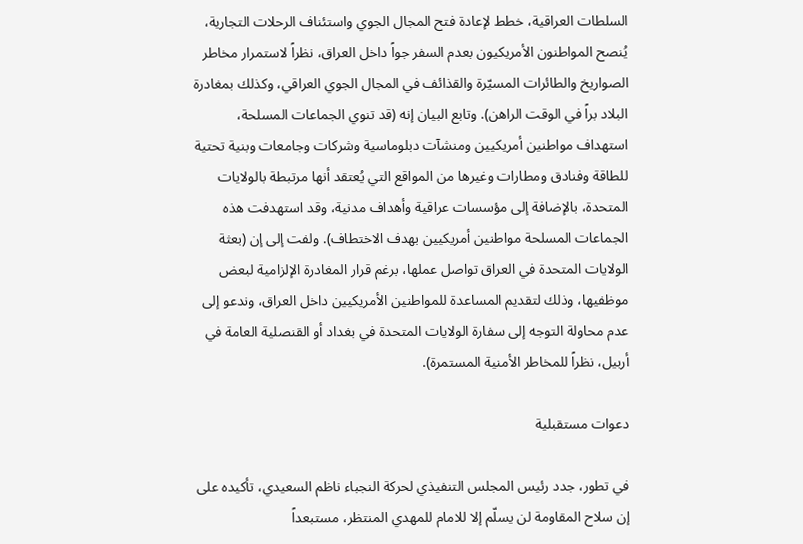السلطات العراقية، خطط لإعادة فتح المجال الجوي واستئناف الرحلات التجارية، يُنصح المواطنون الأمريكيون بعدم السفر جواً داخل العراق، نظراً لاستمرار مخاطر الصواريخ والطائرات المسيّرة والقذائف في المجال الجوي العراقي، وكذلك بمغادرة البلاد براً في الوقت الراهن). وتابع البيان إنه (قد تنوي الجماعات المسلحة، استهداف مواطنين أمريكيين ومنشآت دبلوماسية وشركات وجامعات وبنية تحتية للطاقة وفنادق ومطارات وغيرها من المواقع التي يُعتقد أنها مرتبطة بالولايات المتحدة، بالإضافة إلى مؤسسات عراقية وأهداف مدنية، وقد استهدفت هذه الجماعات المسلحة مواطنين أمريكيين بهدف الاختطاف). ولفت إلى إن (بعثة الولايات المتحدة في العراق تواصل عملها، برغم قرار المغادرة الإلزامية لبعض موظفيها، وذلك لتقديم المساعدة للمواطنين الأمريكيين داخل العراق، وندعو إلى عدم محاولة التوجه إلى سفارة الولايات المتحدة في بغداد أو القنصلية العامة في أربيل، نظراً للمخاطر الأمنية المستمرة).

دعوات مستقبلية

في تطور، جدد رئيس المجلس التنفيذي لحركة النجباء ناظم السعيدي، تأكيده على إن سلاح المقاومة لن يسلّم إلا للامام للمهدي المنتظر، مستبعداً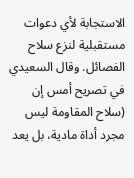الاستجابة لأي دعوات مستقبلية لنزع سلاح الفصائل. وقال السعيدي في تصريح أمس إن (سلاح المقاومة ليس مجرد أداة مادية، بل يعد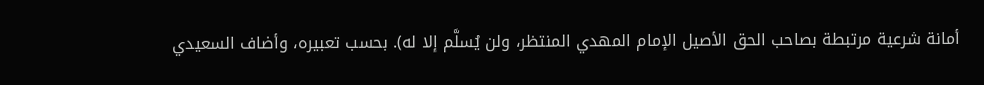أمانة شرعية مرتبطة بصاحب الحق الأصيل الإمام المهدي المنتظر، ولن يُسلَّم إلا له). بحسب تعبيره، وأضاف السعيدي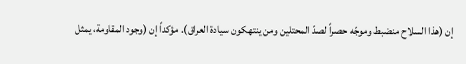إن (هذا السلاح منضبط وموجّه حصراً لصدّ المحتلين ومن ينتهكون سيادة العراق). مؤكداً إن (وجود المقاومة، يمثل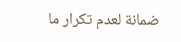ضمانة لعدم تكرار ما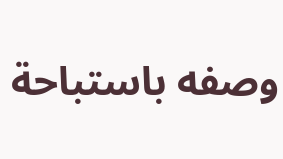وصفه باستباحة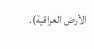الأرض العراقية).